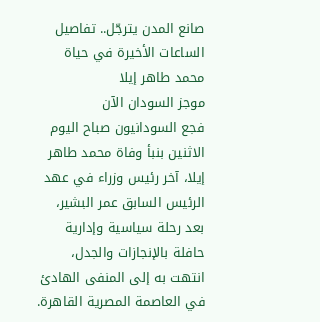صانع المدن يترجّل.. تفاصيل الساعات الأخيرة في حياة محمد طاهر إيلا
موجز السودان الآن
فجع السودانيون صباح اليوم الاثنين بنبأ وفاة محمد طاهر إيلا، آخر رئيس وزراء في عهد الرئيس السابق عمر البشير، بعد رحلة سياسية وإدارية حافلة بالإنجازات والجدل، انتهت به إلى المنفى الهادئ في العاصمة المصرية القاهرة.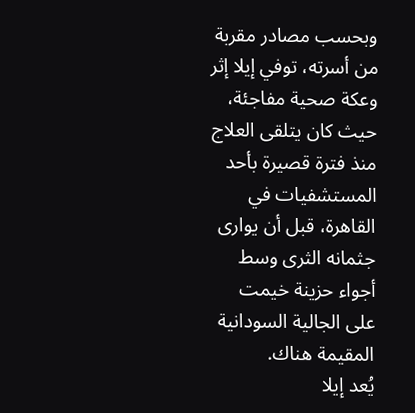وبحسب مصادر مقربة من أسرته، توفي إيلا إثر وعكة صحية مفاجئة، حيث كان يتلقى العلاج منذ فترة قصيرة بأحد المستشفيات في القاهرة، قبل أن يوارى جثمانه الثرى وسط أجواء حزينة خيمت على الجالية السودانية المقيمة هناك.
يُعد إيلا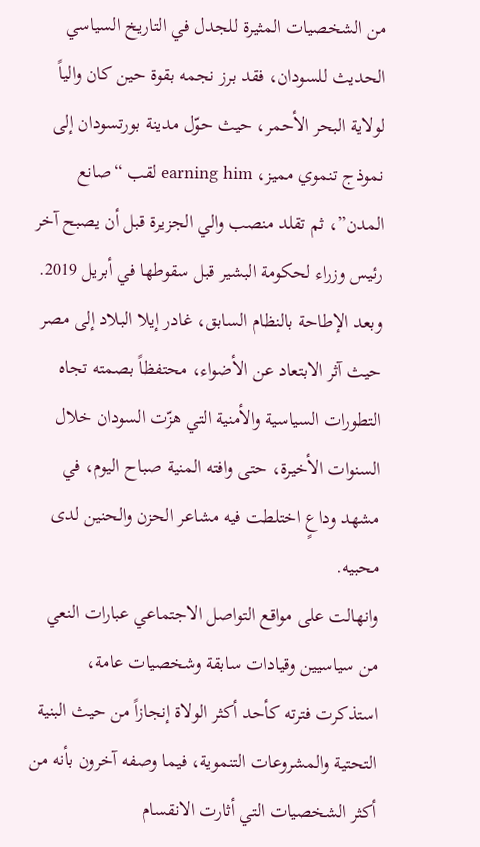من الشخصيات المثيرة للجدل في التاريخ السياسي الحديث للسودان، فقد برز نجمه بقوة حين كان والياً لولاية البحر الأحمر، حيث حوّل مدينة بورتسودان إلى نموذج تنموي مميز، earning him لقب “صانع المدن”، ثم تقلد منصب والي الجزيرة قبل أن يصبح آخر رئيس وزراء لحكومة البشير قبل سقوطها في أبريل 2019.
وبعد الإطاحة بالنظام السابق، غادر إيلا البلاد إلى مصر حيث آثر الابتعاد عن الأضواء، محتفظاً بصمته تجاه التطورات السياسية والأمنية التي هزّت السودان خلال السنوات الأخيرة، حتى وافته المنية صباح اليوم، في مشهد وداعٍ اختلطت فيه مشاعر الحزن والحنين لدى محبيه.
وانهالت على مواقع التواصل الاجتماعي عبارات النعي من سياسيين وقيادات سابقة وشخصيات عامة، استذكرت فترته كأحد أكثر الولاة إنجازاً من حيث البنية التحتية والمشروعات التنموية، فيما وصفه آخرون بأنه من أكثر الشخصيات التي أثارت الانقسام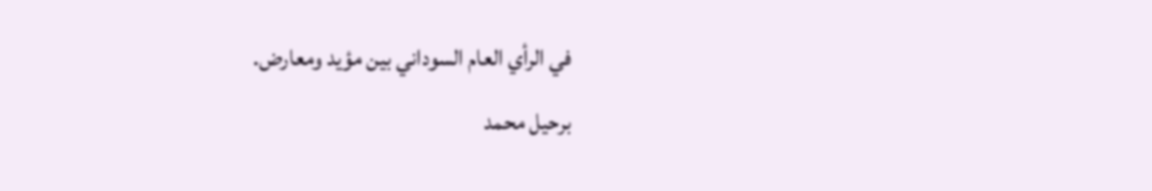في الرأي العام السوداني بين مؤيد ومعارض.
برحيل محمد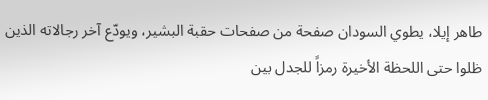طاهر إيلا، يطوي السودان صفحة من صفحات حقبة البشير، ويودّع آخر رجالاته الذين ظلوا حتى اللحظة الأخيرة رمزاً للجدل بين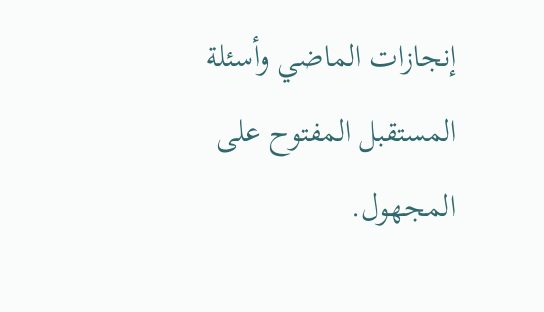إنجازات الماضي وأسئلة المستقبل المفتوح على المجهول.